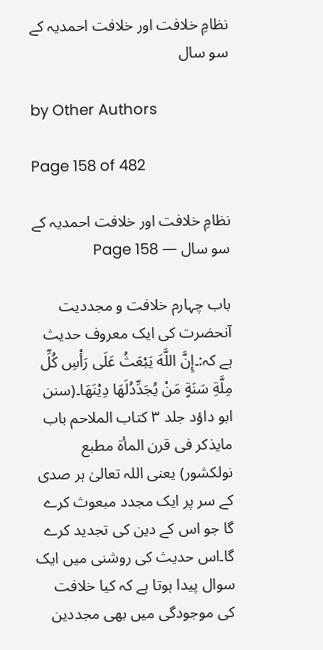نظامِ خلافت اور خلافت احمدیہ کے سو سال

by Other Authors

Page 158 of 482

نظامِ خلافت اور خلافت احمدیہ کے سو سال — Page 158

باب چہارم خلافت و مجددیت آنحضرت کی ایک معروف حدیث ہے کہ:۔إِنَّ اللَّهَ يَبْعَثُ عَلَى رَأْسِ كُلِّ مِلَّةِ سَنَةٍ مَنْ يُجَدِّدُلَهَا دِيْنَهَا۔(سنن ابو داؤد جلد ۳ کتاب الملاحم باب مایذکر فی قرن المأة مطبع نولکشور) یعنی اللہ تعالیٰ ہر صدی کے سر پر ایک مجدد مبعوث کرے گا جو اس کے دین کی تجدید کرے گا۔اس حدیث کی روشنی میں ایک سوال پیدا ہوتا ہے کہ کیا خلافت کی موجودگی میں بھی مجددین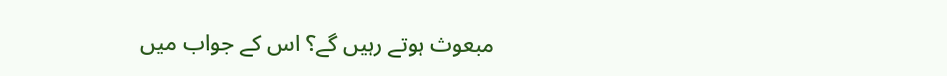مبعوث ہوتے رہیں گے؟ اس کے جواب میں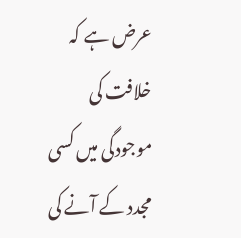عرض ہے کہ خلافت کی موجودگی میں کسی مجدد کے آنے کی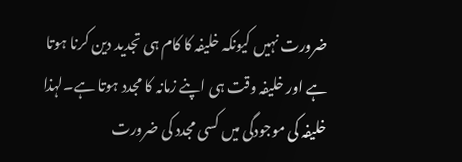ضرورت نہیں کیونکہ خلیفہ کا کام ہی تجدید دین کرنا ہوتا ہے اور خلیفہ وقت ہی اپنے زمانہ کا مجدد ہوتا ہے۔لہذا خلیفہ کی موجودگی میں کسی مجدد کی ضرورت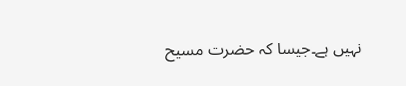نہیں ہے۔جیسا کہ حضرت مسیح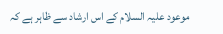موعود علیہ السلام کے اس ارشاد سے ظاہر ہے کہ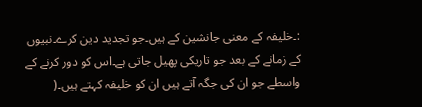:۔خلیفہ کے معنی جانشین کے ہیں۔جو تجدید دین کرے۔نبیوں کے زمانے کے بعد جو تاریکی پھیل جاتی ہے۔اس کو دور کرنے کے واسطے جو ان کی جگہ آتے ہیں ان کو خلیفہ کہتے ہیں۔(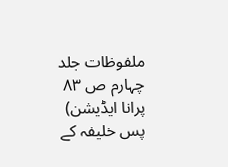ملفوظات جلد چہارم ص ۸۳ پرانا ایڈیشن) پس خلیفہ کے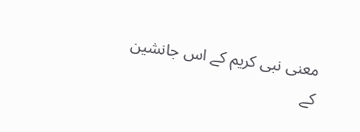معنی نبی کریم کے اس جانشین کے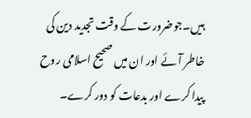ہیں۔جوضرورت کے وقت تجدید دین کی خاطر آئے اور ان میں صحیح اسلامی روح پیدا کرے اور بدعات کو دور کرے۔